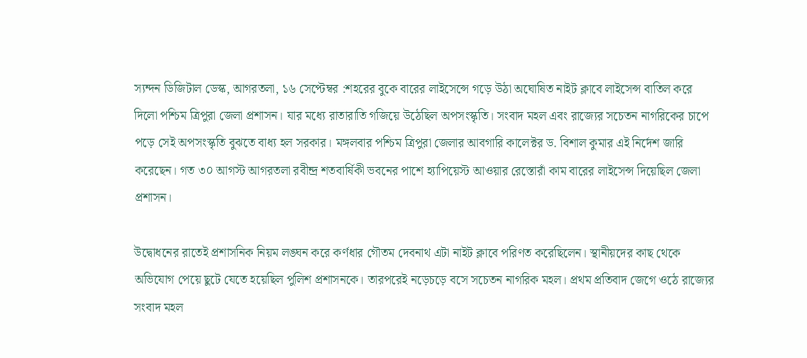স্যন্দন ডিজিটাল ডেস্ক, আগরতলা, ১৬ সেপ্টেম্বর :শহরের বুকে বারের লাইসেন্সে গড়ে উঠা অঘোষিত নাইট ক্লাবে লাইসেন্স বাতিল করে দিলো পশ্চিম ত্রিপুরা জেলা প্রশাসন। যার মধ্যে রাতারাতি গজিয়ে উঠেছিল অপসংস্কৃতি। সংবাদ মহল এবং রাজ্যের সচেতন নাগরিকের চাপে পড়ে সেই অপসংস্কৃতি বুঝতে বাধ্য হল সরকার। মঙ্গলবার পশ্চিম ত্রিপুরা জেলার আবগারি কালেক্টর ড. বিশাল কুমার এই নির্দেশ জারি করেছেন। গত ৩০ আগস্ট আগরতলা রবীন্দ্র শতবার্ষিকী ভবনের পাশে হ্যাপিয়েস্ট আওয়ার রেস্তোরাঁ কাম বারের লাইসেন্স দিয়েছিল জেলা প্রশাসন।

উদ্বোধনের রাতেই প্রশাসনিক নিয়ম লঙ্ঘন করে কর্ণধার গৌতম দেবনাথ এটা নাইট ক্লাবে পরিণত করেছিলেন। স্থানীয়দের কাছ থেকে অভিযোগ পেয়ে ছুটে যেতে হয়েছিল পুলিশ প্রশাসনকে। তারপরেই নড়েচড়ে বসে সচেতন নাগরিক মহল। প্রথম প্রতিবাদ জেগে ওঠে রাজ্যের সংবাদ মহল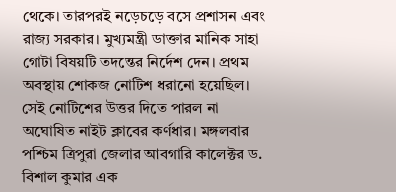থেকে। তারপরই নড়েচড়ে বসে প্রশাসন এবং রাজ্য সরকার। মুখ্যমন্ত্রী ডাক্তার মানিক সাহা গোটা বিষয়টি তদন্তের নির্দেশ দেন। প্রথম অবস্থায় শোকজ নোটিশ ধরানো হয়েছিল। সেই নোটিশের উত্তর দিতে পারল না অঘোষিত নাইট ক্লাবের কর্ণধার। মঙ্গলবার পশ্চিম ত্রিপুরা জেলার আবগারি কালেক্টর ড. বিশাল কুমার এক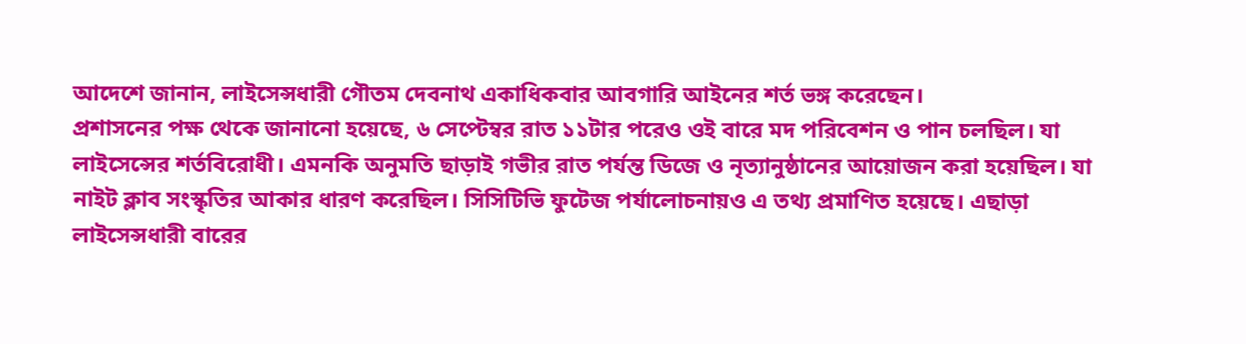আদেশে জানান, লাইসেন্সধারী গৌতম দেবনাথ একাধিকবার আবগারি আইনের শর্ত ভঙ্গ করেছেন।
প্রশাসনের পক্ষ থেকে জানানো হয়েছে, ৬ সেপ্টেম্বর রাত ১১টার পরেও ওই বারে মদ পরিবেশন ও পান চলছিল। যা লাইসেন্সের শর্তবিরোধী। এমনকি অনুমতি ছাড়াই গভীর রাত পর্যন্ত ডিজে ও নৃত্যানুষ্ঠানের আয়োজন করা হয়েছিল। যা নাইট ক্লাব সংস্কৃতির আকার ধারণ করেছিল। সিসিটিভি ফুটেজ পর্যালোচনায়ও এ তথ্য প্রমাণিত হয়েছে। এছাড়া লাইসেন্সধারী বারের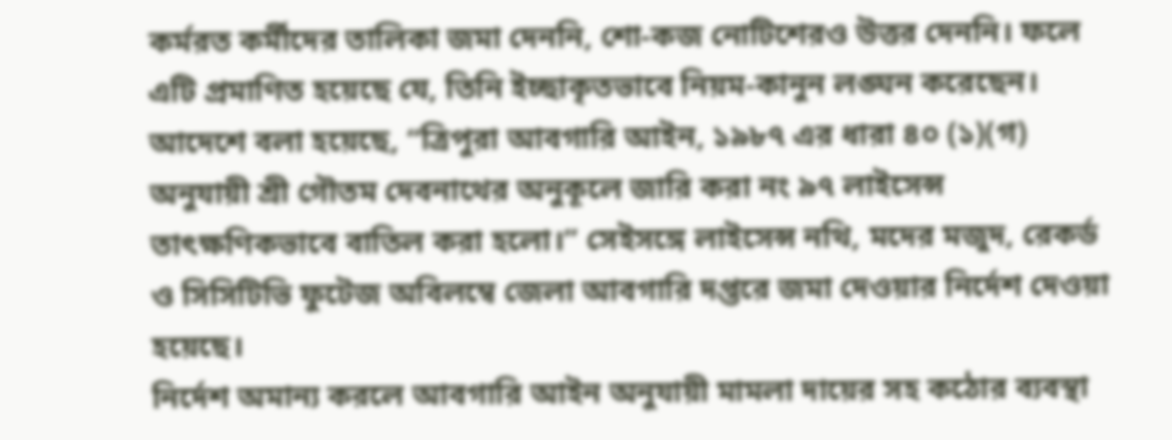কর্মরত কর্মীদের তালিকা জমা দেননি, শো-কজ নোটিশেরও উত্তর দেননি। ফলে এটি প্রমাণিত হয়েছে যে, তিনি ইচ্ছাকৃতভাবে নিয়ম-কানুন লঙ্ঘন করেছেন। আদেশে বলা হয়েছে, “ত্রিপুরা আবগারি আইন, ১৯৮৭ এর ধারা ৪০ (১)(গ) অনুযায়ী শ্রী গৌতম দেবনাথের অনুকূলে জারি করা নং ৯৭ লাইসেন্স তাৎক্ষণিকভাবে বাতিল করা হলো।” সেইসঙ্গে লাইসেন্স নথি, মদের মজুদ, রেকর্ড ও সিসিটিভি ফুটেজ অবিলম্বে জেলা আবগারি দপ্তরে জমা দেওয়ার নির্দেশ দেওয়া হয়েছে।
নির্দেশ অমান্য করলে আবগারি আইন অনুযায়ী মামলা দায়ের সহ কঠোর ব্যবস্থা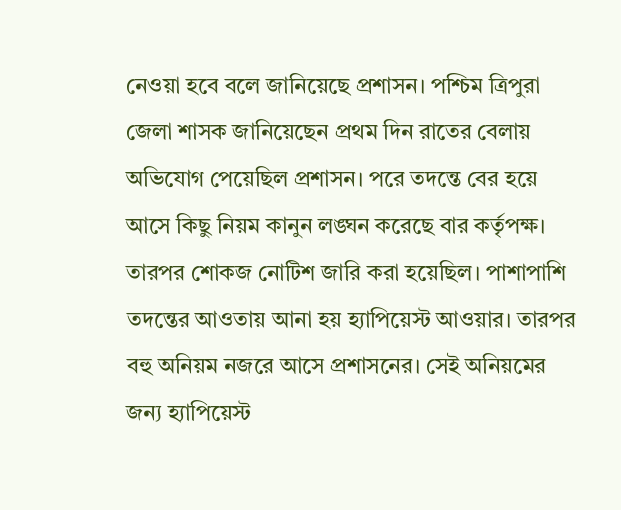নেওয়া হবে বলে জানিয়েছে প্রশাসন। পশ্চিম ত্রিপুরা জেলা শাসক জানিয়েছেন প্রথম দিন রাতের বেলায় অভিযোগ পেয়েছিল প্রশাসন। পরে তদন্তে বের হয়ে আসে কিছু নিয়ম কানুন লঙ্ঘন করেছে বার কর্তৃপক্ষ। তারপর শোকজ নোটিশ জারি করা হয়েছিল। পাশাপাশি তদন্তের আওতায় আনা হয় হ্যাপিয়েস্ট আওয়ার। তারপর বহু অনিয়ম নজরে আসে প্রশাসনের। সেই অনিয়মের জন্য হ্যাপিয়েস্ট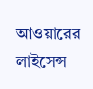আওয়ারের লাইসেন্স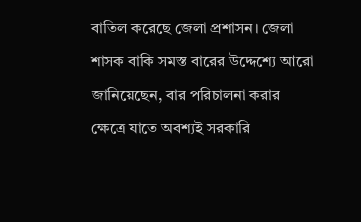বাতিল করেছে জেলা প্রশাসন। জেলা শাসক বাকি সমস্ত বারের উদ্দেশ্যে আরো জানিয়েছেন, বার পরিচালনা করার ক্ষেত্রে যাতে অবশ্যই সরকারি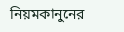নিয়মকানুনের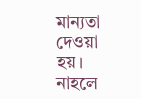মান্যতা দেওয়া হয়। নাহলে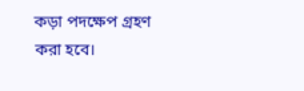কড়া পদক্ষেপ গ্রহণ করা হবে।